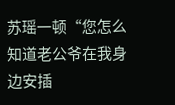苏瑶一顿“您怎么知道老公爷在我身边安插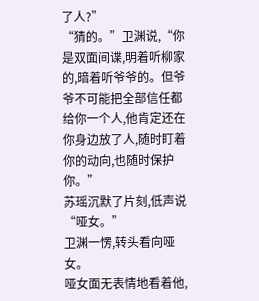了人?”
“猜的。”卫渊说,“你是双面间谍,明着听柳家的,暗着听爷爷的。但爷爷不可能把全部信任都给你一个人,他肯定还在你身边放了人,随时盯着你的动向,也随时保护你。”
苏瑶沉默了片刻,低声说“哑女。”
卫渊一愣,转头看向哑女。
哑女面无表情地看着他,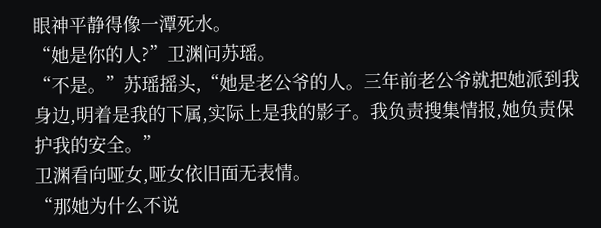眼神平静得像一潭死水。
“她是你的人?”卫渊问苏瑶。
“不是。”苏瑶摇头,“她是老公爷的人。三年前老公爷就把她派到我身边,明着是我的下属,实际上是我的影子。我负责搜集情报,她负责保护我的安全。”
卫渊看向哑女,哑女依旧面无表情。
“那她为什么不说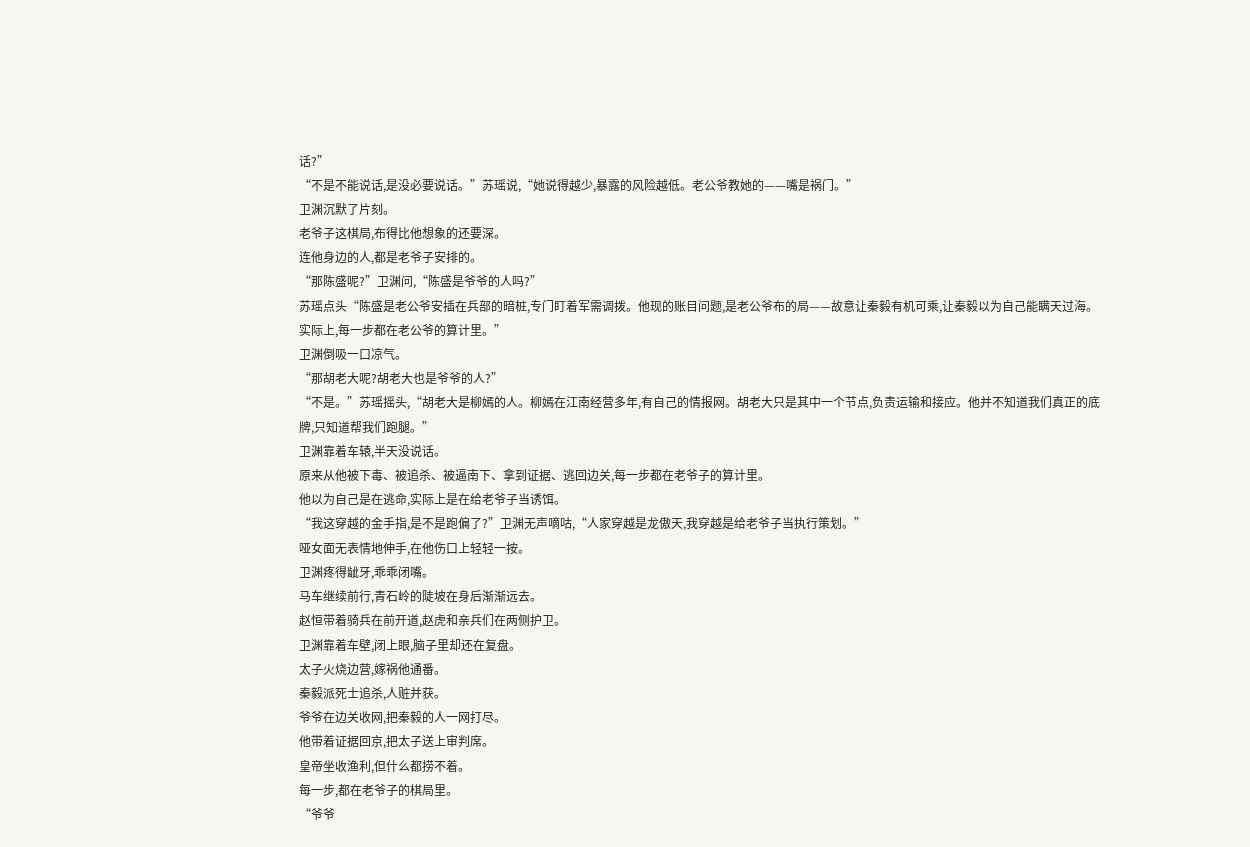话?”
“不是不能说话,是没必要说话。”苏瑶说,“她说得越少,暴露的风险越低。老公爷教她的——嘴是祸门。”
卫渊沉默了片刻。
老爷子这棋局,布得比他想象的还要深。
连他身边的人,都是老爷子安排的。
“那陈盛呢?”卫渊问,“陈盛是爷爷的人吗?”
苏瑶点头“陈盛是老公爷安插在兵部的暗桩,专门盯着军需调拨。他现的账目问题,是老公爷布的局——故意让秦毅有机可乘,让秦毅以为自己能瞒天过海。实际上,每一步都在老公爷的算计里。”
卫渊倒吸一口凉气。
“那胡老大呢?胡老大也是爷爷的人?”
“不是。”苏瑶摇头,“胡老大是柳嫣的人。柳嫣在江南经营多年,有自己的情报网。胡老大只是其中一个节点,负责运输和接应。他并不知道我们真正的底牌,只知道帮我们跑腿。”
卫渊靠着车辕,半天没说话。
原来从他被下毒、被追杀、被逼南下、拿到证据、逃回边关,每一步都在老爷子的算计里。
他以为自己是在逃命,实际上是在给老爷子当诱饵。
“我这穿越的金手指,是不是跑偏了?”卫渊无声嘀咕,“人家穿越是龙傲天,我穿越是给老爷子当执行策划。”
哑女面无表情地伸手,在他伤口上轻轻一按。
卫渊疼得龇牙,乖乖闭嘴。
马车继续前行,青石岭的陡坡在身后渐渐远去。
赵恒带着骑兵在前开道,赵虎和亲兵们在两侧护卫。
卫渊靠着车壁,闭上眼,脑子里却还在复盘。
太子火烧边营,嫁祸他通番。
秦毅派死士追杀,人赃并获。
爷爷在边关收网,把秦毅的人一网打尽。
他带着证据回京,把太子送上审判席。
皇帝坐收渔利,但什么都捞不着。
每一步,都在老爷子的棋局里。
“爷爷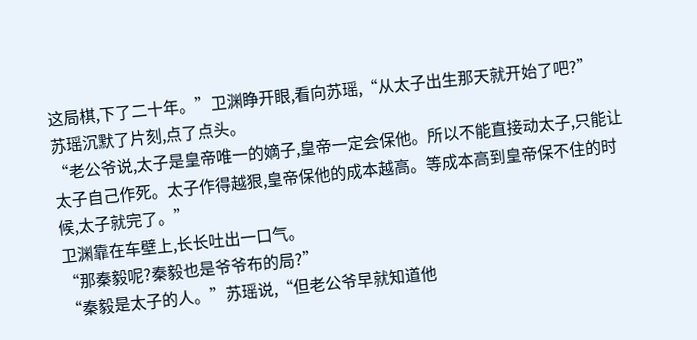这局棋,下了二十年。”卫渊睁开眼,看向苏瑶,“从太子出生那天就开始了吧?”
苏瑶沉默了片刻,点了点头。
“老公爷说,太子是皇帝唯一的嫡子,皇帝一定会保他。所以不能直接动太子,只能让太子自己作死。太子作得越狠,皇帝保他的成本越高。等成本高到皇帝保不住的时候,太子就完了。”
卫渊靠在车壁上,长长吐出一口气。
“那秦毅呢?秦毅也是爷爷布的局?”
“秦毅是太子的人。”苏瑶说,“但老公爷早就知道他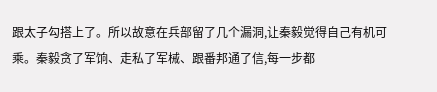跟太子勾搭上了。所以故意在兵部留了几个漏洞,让秦毅觉得自己有机可乘。秦毅贪了军饷、走私了军械、跟番邦通了信,每一步都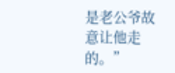是老公爷故意让他走的。”